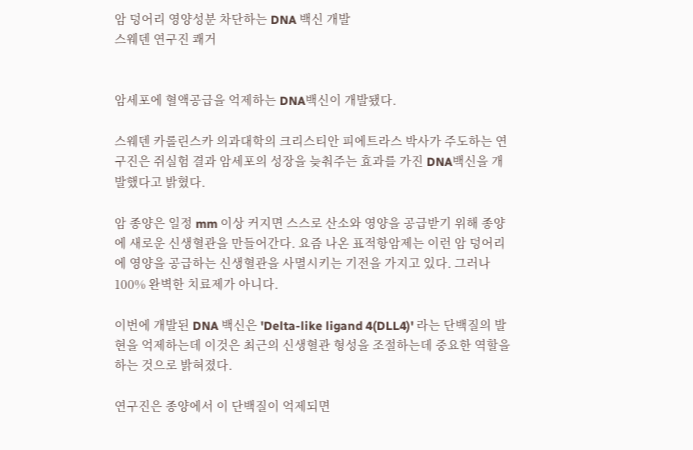암 덩어리 영양성분 차단하는 DNA 백신 개발
스웨덴 연구진 쾌거


암세포에 혈액공급을 억제하는 DNA백신이 개발됐다.

스웨덴 카롤린스카 의과대학의 크리스티안 피에트라스 박사가 주도하는 연구진은 쥐실험 결과 암세포의 성장을 늦춰주는 효과를 가진 DNA백신을 개발했다고 밝혔다.

암 종양은 일정 mm 이상 커지면 스스로 산소와 영양을 공급받기 위해 종양에 새로운 신생혈관을 만들어간다. 요즘 나온 표적항암제는 이런 암 덩어리에 영양을 공급하는 신생혈관을 사멸시키는 기전을 가지고 있다. 그러나 100% 완벽한 치료제가 아니다.

이번에 개발된 DNA 백신은 'Delta-like ligand 4(DLL4)' 라는 단백질의 발현을 억제하는데 이것은 최근의 신생혈관 형성을 조절하는데 중요한 역할을 하는 것으로 밝혀졌다.

연구진은 종양에서 이 단백질이 억제되면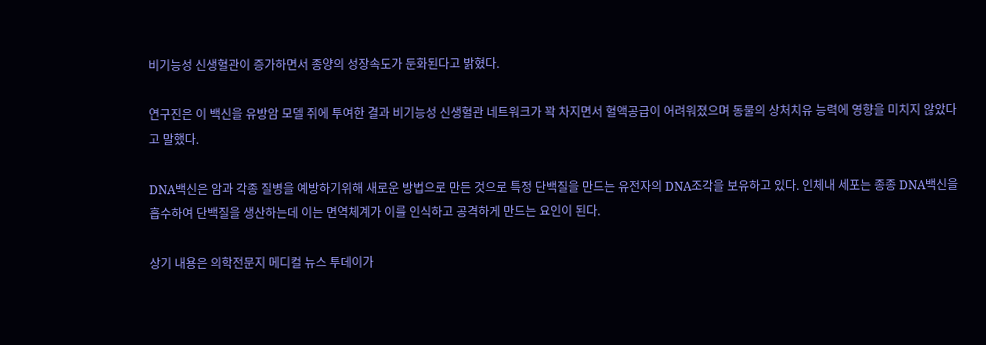비기능성 신생혈관이 증가하면서 종양의 성장속도가 둔화된다고 밝혔다.

연구진은 이 백신을 유방암 모델 쥐에 투여한 결과 비기능성 신생혈관 네트워크가 꽉 차지면서 혈액공급이 어려워졌으며 동물의 상처치유 능력에 영향을 미치지 않았다고 말했다.

DNA백신은 암과 각종 질병을 예방하기위해 새로운 방법으로 만든 것으로 특정 단백질을 만드는 유전자의 DNA조각을 보유하고 있다. 인체내 세포는 종종 DNA백신을 흡수하여 단백질을 생산하는데 이는 면역체계가 이를 인식하고 공격하게 만드는 요인이 된다.

상기 내용은 의학전문지 메디컬 뉴스 투데이가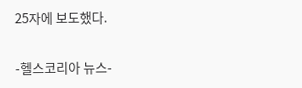25자에 보도했다.

-헬스코리아 뉴스-